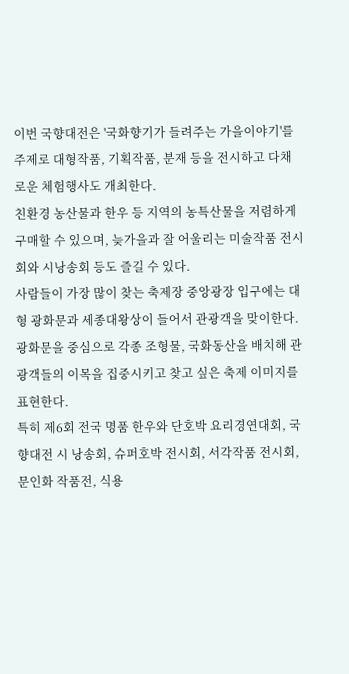이번 국향대전은 '국화향기가 들려주는 가을이야기'를 주제로 대형작품, 기획작품, 분재 등을 전시하고 다채로운 체험행사도 개최한다.
친환경 농산물과 한우 등 지역의 농특산물을 저렴하게 구매할 수 있으며, 늦가을과 잘 어울리는 미술작품 전시회와 시낭송회 등도 즐길 수 있다.
사람들이 가장 많이 찾는 축제장 중앙광장 입구에는 대형 광화문과 세종대왕상이 들어서 관광객을 맞이한다. 광화문을 중심으로 각종 조형물, 국화동산을 배치해 관광객들의 이목을 집중시키고 찾고 싶은 축제 이미지를 표현한다.
특히 제6회 전국 명품 한우와 단호박 요리경연대회, 국향대전 시 낭송회, 슈퍼호박 전시회, 서각작품 전시회, 문인화 작품전, 식용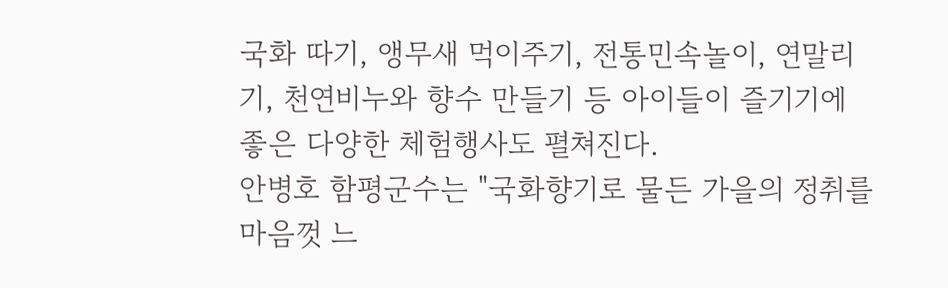국화 따기, 앵무새 먹이주기, 전통민속놀이, 연말리기, 천연비누와 향수 만들기 등 아이들이 즐기기에 좋은 다양한 체험행사도 펼쳐진다.
안병호 함평군수는 "국화향기로 물든 가을의 정취를 마음껏 느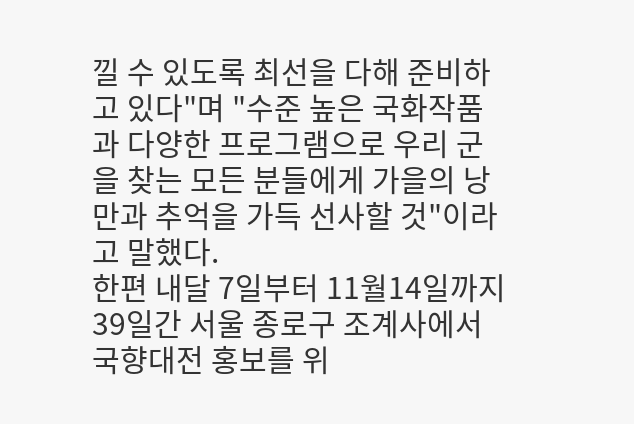낄 수 있도록 최선을 다해 준비하고 있다"며 "수준 높은 국화작품과 다양한 프로그램으로 우리 군을 찾는 모든 분들에게 가을의 낭만과 추억을 가득 선사할 것"이라고 말했다.
한편 내달 7일부터 11월14일까지 39일간 서울 종로구 조계사에서 국향대전 홍보를 위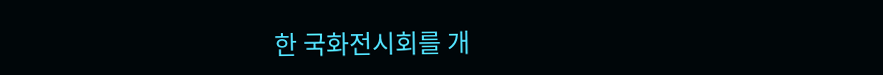한 국화전시회를 개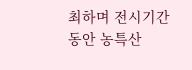최하며 전시기간 동안 농특산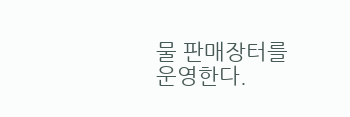물 판매장터를 운영한다.